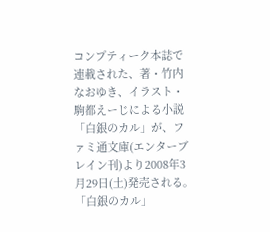コンプティーク本誌で連載された、著・竹内なおゆき、イラスト・駒都えーじによる小説「白銀のカル」が、ファミ通文庫(エンターブレイン刊)より2008年3月29日(土)発売される。
「白銀のカル」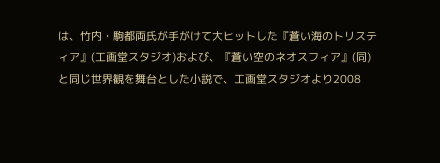は、竹内・駒都両氏が手がけて大ヒットした『蒼い海のトリスティア』(工画堂スタジオ)および、『蒼い空のネオスフィア』(同)と同じ世界観を舞台とした小説で、工画堂スタジオより2008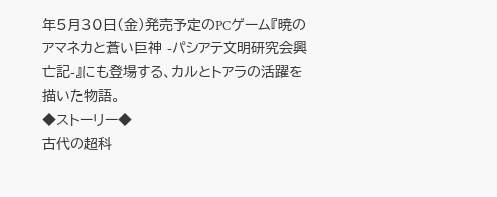年5月30日(金)発売予定のPCゲーム『暁のアマネカと蒼い巨神 -パシアテ文明研究会興亡記-』にも登場する、カルとトアラの活躍を描いた物語。
◆ストーリー◆
古代の超科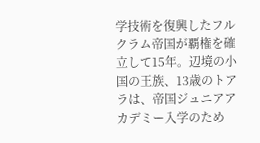学技術を復興したフルクラム帝国が覇権を確立して15年。辺境の小国の王族、13歳のトアラは、帝国ジュニアアカデミー入学のため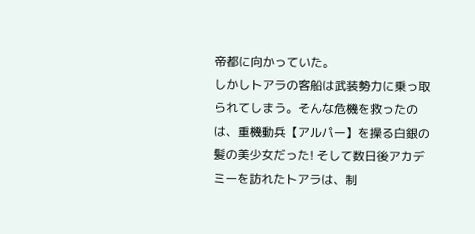帝都に向かっていた。
しかしトアラの客船は武装勢力に乗っ取られてしまう。そんな危機を救ったのは、重機動兵【アルパー】を操る白銀の髪の美少女だった! そして数日後アカデミーを訪れたトアラは、制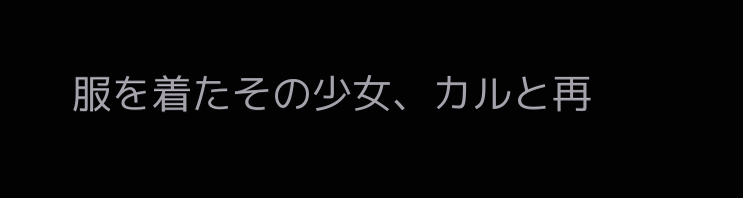服を着たその少女、カルと再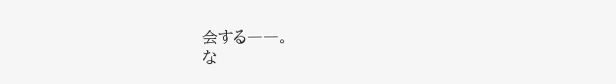会する――。
な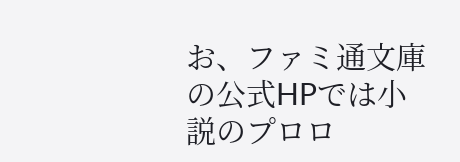お、ファミ通文庫の公式HPでは小説のプロロ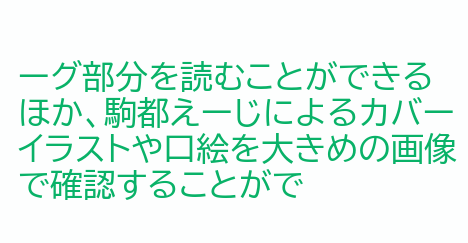ーグ部分を読むことができるほか、駒都えーじによるカバーイラストや口絵を大きめの画像で確認することがで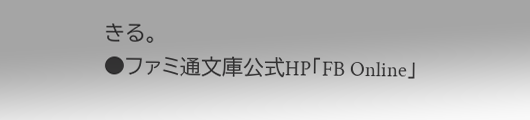きる。
●ファミ通文庫公式HP「FB Online」